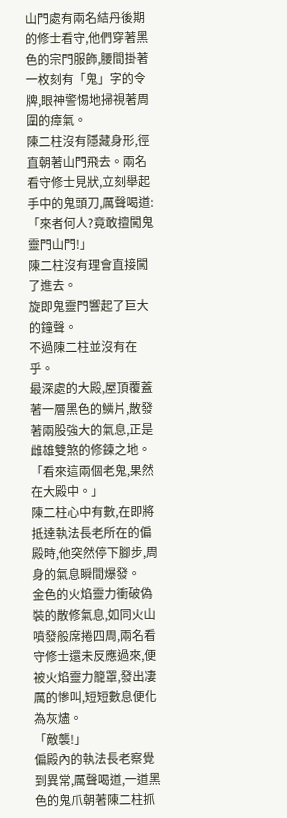山門處有兩名結丹後期的修士看守,他們穿著黑色的宗門服飾,腰間掛著一枚刻有「鬼」字的令牌,眼神警惕地掃視著周圍的瘴氣。
陳二柱沒有隱藏身形,徑直朝著山門飛去。兩名看守修士見狀,立刻舉起手中的鬼頭刀,厲聲喝道:「來者何人?竟敢擅闖鬼靈門山門!」
陳二柱沒有理會直接闖了進去。
旋即鬼靈門響起了巨大的鐘聲。
不過陳二柱並沒有在乎。
最深處的大殿,屋頂覆蓋著一層黑色的鱗片,散發著兩股強大的氣息,正是雌雄雙煞的修鍊之地。
「看來這兩個老鬼,果然在大殿中。」
陳二柱心中有數,在即將抵達執法長老所在的偏殿時,他突然停下腳步,周身的氣息瞬間爆發。
金色的火焰靈力衝破偽裝的散修氣息,如同火山噴發般席捲四周,兩名看守修士還未反應過來,便被火焰靈力籠罩,發出凄厲的慘叫,短短數息便化為灰燼。
「敵襲!」
偏殿內的執法長老察覺到異常,厲聲喝道,一道黑色的鬼爪朝著陳二柱抓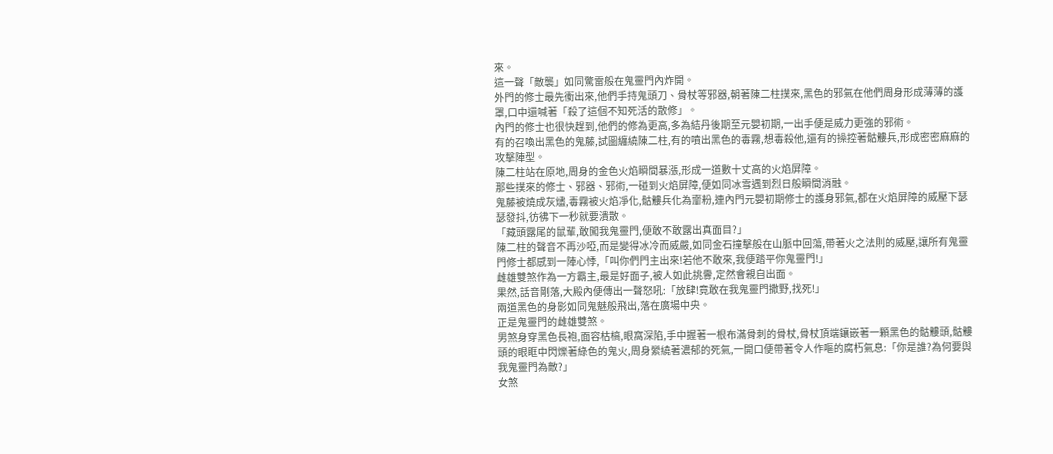來。
這一聲「敵襲」如同驚雷般在鬼靈門內炸開。
外門的修士最先衝出來,他們手持鬼頭刀、骨杖等邪器,朝著陳二柱撲來,黑色的邪氣在他們周身形成薄薄的護罩,口中還喊著「殺了這個不知死活的散修」。
內門的修士也很快趕到,他們的修為更高,多為結丹後期至元嬰初期,一出手便是威力更強的邪術。
有的召喚出黑色的鬼藤,試圖纏繞陳二柱,有的噴出黑色的毒霧,想毒殺他,還有的操控著骷髏兵,形成密密麻麻的攻擊陣型。
陳二柱站在原地,周身的金色火焰瞬間暴漲,形成一道數十丈高的火焰屏障。
那些撲來的修士、邪器、邪術,一碰到火焰屏障,便如同冰雪遇到烈日般瞬間消融。
鬼藤被燒成灰燼,毒霧被火焰凈化,骷髏兵化為齏粉,連內門元嬰初期修士的護身邪氣,都在火焰屏障的威壓下瑟瑟發抖,彷彿下一秒就要潰散。
「藏頭露尾的鼠輩,敢闖我鬼靈門,便敢不敢露出真面目?」
陳二柱的聲音不再沙啞,而是變得冰冷而威嚴,如同金石撞擊般在山脈中回蕩,帶著火之法則的威壓,讓所有鬼靈門修士都感到一陣心悸,「叫你們門主出來!若他不敢來,我便踏平你鬼靈門!」
雌雄雙煞作為一方霸主,最是好面子,被人如此挑釁,定然會親自出面。
果然,話音剛落,大殿內便傳出一聲怒吼:「放肆!竟敢在我鬼靈門撒野,找死!」
兩道黑色的身影如同鬼魅般飛出,落在廣場中央。
正是鬼靈門的雌雄雙煞。
男煞身穿黑色長袍,面容枯槁,眼窩深陷,手中握著一根布滿骨刺的骨杖,骨杖頂端鑲嵌著一顆黑色的骷髏頭,骷髏頭的眼眶中閃爍著綠色的鬼火,周身縈繞著濃郁的死氣,一開口便帶著令人作嘔的腐朽氣息:「你是誰?為何要與我鬼靈門為敵?」
女煞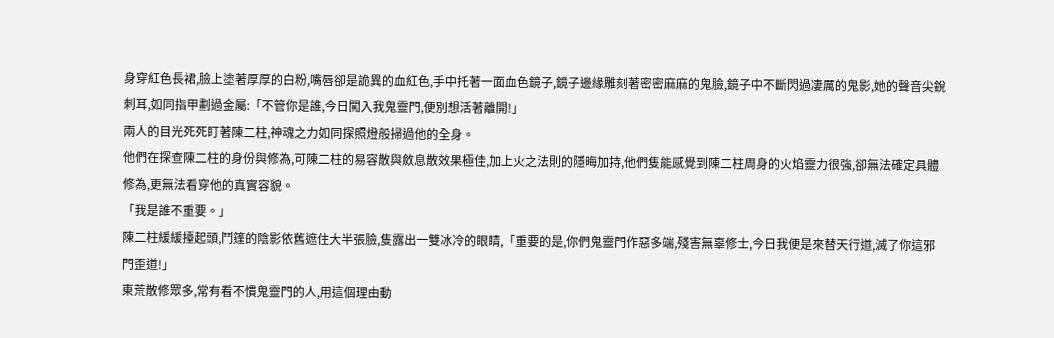身穿紅色長裙,臉上塗著厚厚的白粉,嘴唇卻是詭異的血紅色,手中托著一面血色鏡子,鏡子邊緣雕刻著密密麻麻的鬼臉,鏡子中不斷閃過凄厲的鬼影,她的聲音尖銳刺耳,如同指甲劃過金屬:「不管你是誰,今日闖入我鬼靈門,便別想活著離開!」
兩人的目光死死盯著陳二柱,神魂之力如同探照燈般掃過他的全身。
他們在探查陳二柱的身份與修為,可陳二柱的易容散與斂息散效果極佳,加上火之法則的隱晦加持,他們隻能感覺到陳二柱周身的火焰靈力很強,卻無法確定具體修為,更無法看穿他的真實容貌。
「我是誰不重要。」
陳二柱緩緩擡起頭,鬥篷的陰影依舊遮住大半張臉,隻露出一雙冰冷的眼睛,「重要的是,你們鬼靈門作惡多端,殘害無辜修士,今日我便是來替天行道,滅了你這邪門歪道!」
東荒散修眾多,常有看不慣鬼靈門的人,用這個理由動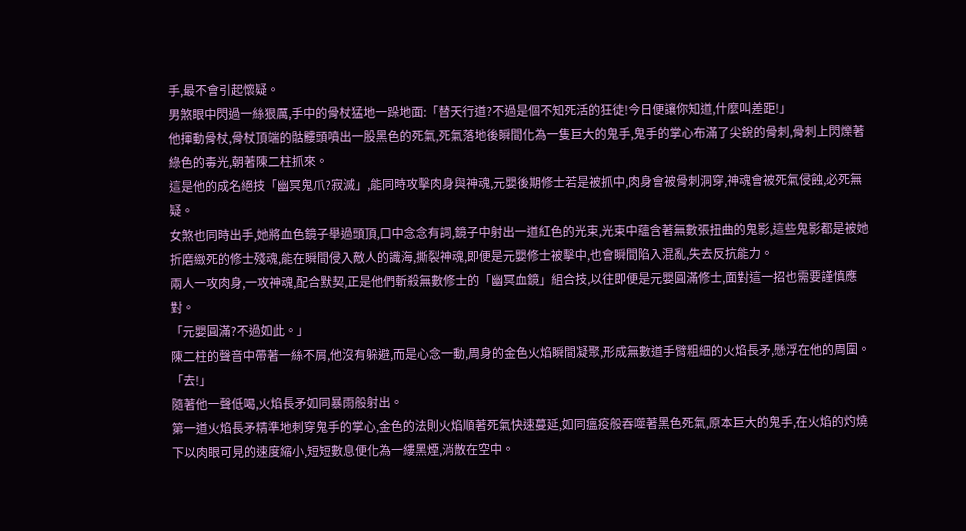手,最不會引起懷疑。
男煞眼中閃過一絲狠厲,手中的骨杖猛地一跺地面:「替天行道?不過是個不知死活的狂徒!今日便讓你知道,什麼叫差距!」
他揮動骨杖,骨杖頂端的骷髏頭噴出一股黑色的死氣,死氣落地後瞬間化為一隻巨大的鬼手,鬼手的掌心布滿了尖銳的骨刺,骨刺上閃爍著綠色的毒光,朝著陳二柱抓來。
這是他的成名絕技「幽冥鬼爪?寂滅」,能同時攻擊肉身與神魂,元嬰後期修士若是被抓中,肉身會被骨刺洞穿,神魂會被死氣侵蝕,必死無疑。
女煞也同時出手,她將血色鏡子舉過頭頂,口中念念有詞,鏡子中射出一道紅色的光束,光束中蘊含著無數張扭曲的鬼影,這些鬼影都是被她折磨緻死的修士殘魂,能在瞬間侵入敵人的識海,撕裂神魂,即便是元嬰修士被擊中,也會瞬間陷入混亂,失去反抗能力。
兩人一攻肉身,一攻神魂,配合默契,正是他們斬殺無數修士的「幽冥血鏡」組合技,以往即便是元嬰圓滿修士,面對這一招也需要謹慎應對。
「元嬰圓滿?不過如此。」
陳二柱的聲音中帶著一絲不屑,他沒有躲避,而是心念一動,周身的金色火焰瞬間凝聚,形成無數道手臂粗細的火焰長矛,懸浮在他的周圍。
「去!」
隨著他一聲低喝,火焰長矛如同暴雨般射出。
第一道火焰長矛精準地刺穿鬼手的掌心,金色的法則火焰順著死氣快速蔓延,如同瘟疫般吞噬著黑色死氣,原本巨大的鬼手,在火焰的灼燒下以肉眼可見的速度縮小,短短數息便化為一縷黑煙,消散在空中。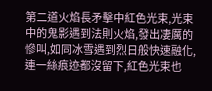第二道火焰長矛擊中紅色光束,光束中的鬼影遇到法則火焰,發出凄厲的慘叫,如同冰雪遇到烈日般快速融化,連一絲痕迹都沒留下,紅色光束也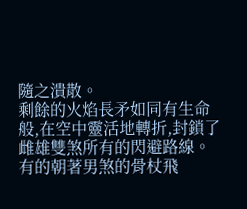隨之潰散。
剩餘的火焰長矛如同有生命般,在空中靈活地轉折,封鎖了雌雄雙煞所有的閃避路線。
有的朝著男煞的骨杖飛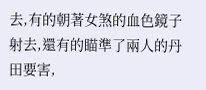去,有的朝著女煞的血色鏡子射去,還有的瞄準了兩人的丹田要害,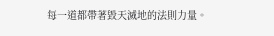每一道都帶著毀天滅地的法則力量。